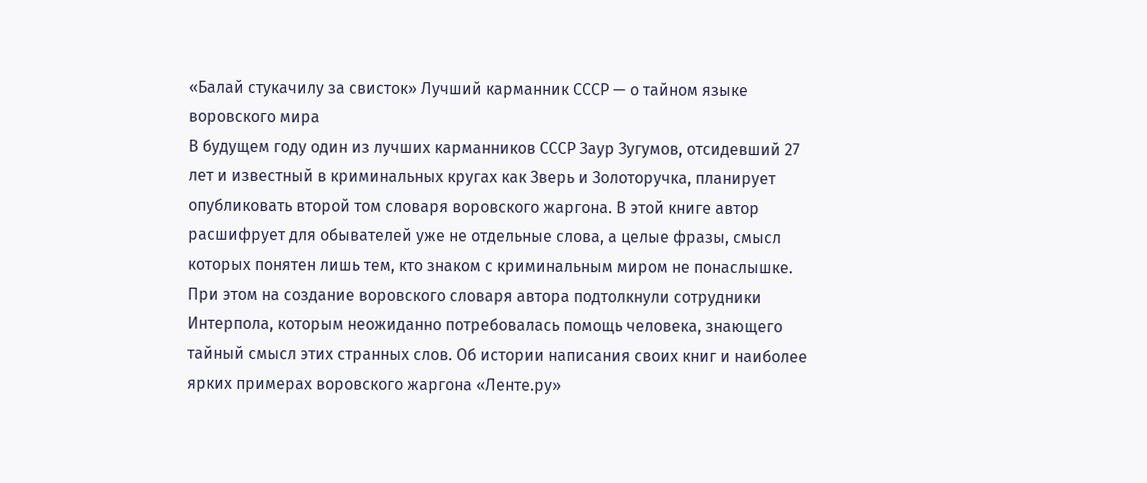«Балай стукачилу за свисток» Лучший карманник СССР — о тайном языке воровского мира
В будущем году один из лучших карманников СССР Заур Зугумов, отсидевший 27 лет и известный в криминальных кругах как Зверь и Золоторучка, планирует опубликовать второй том словаря воровского жаргона. В этой книге автор расшифрует для обывателей уже не отдельные слова, а целые фразы, смысл которых понятен лишь тем, кто знаком с криминальным миром не понаслышке. При этом на создание воровского словаря автора подтолкнули сотрудники Интерпола, которым неожиданно потребовалась помощь человека, знающего тайный смысл этих странных слов. Об истории написания своих книг и наиболее ярких примерах воровского жаргона «Ленте.ру»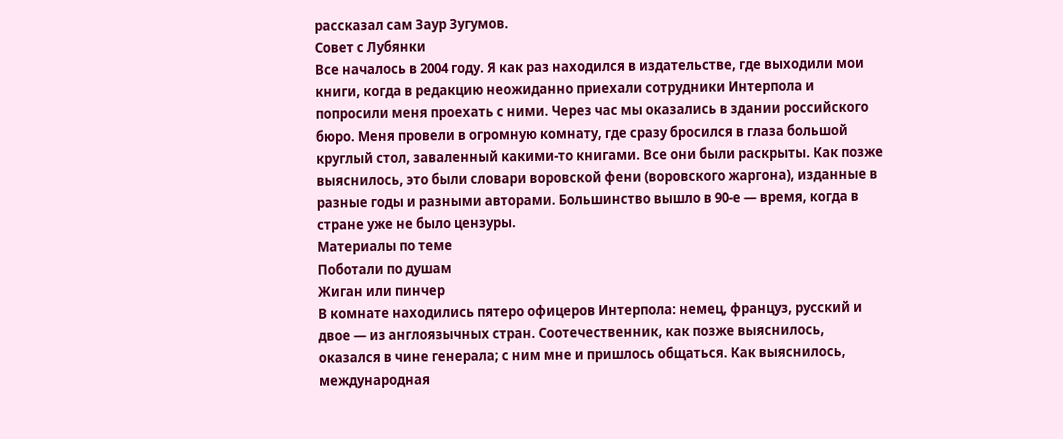рассказал сам Заур Зугумов.
Совет с Лубянки
Все началось в 2004 году. Я как раз находился в издательстве, где выходили мои книги, когда в редакцию неожиданно приехали сотрудники Интерпола и попросили меня проехать с ними. Через час мы оказались в здании российского бюро. Меня провели в огромную комнату, где сразу бросился в глаза большой круглый стол, заваленный какими-то книгами. Все они были раскрыты. Как позже выяснилось, это были словари воровской фени (воровского жаргона), изданные в разные годы и разными авторами. Большинство вышло в 90-е — время, когда в стране уже не было цензуры.
Материалы по теме
Поботали по душам
Жиган или пинчер
В комнате находились пятеро офицеров Интерпола: немец, француз, русский и двое — из англоязычных стран. Соотечественник, как позже выяснилось, оказался в чине генерала; с ним мне и пришлось общаться. Как выяснилось, международная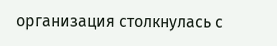организация столкнулась с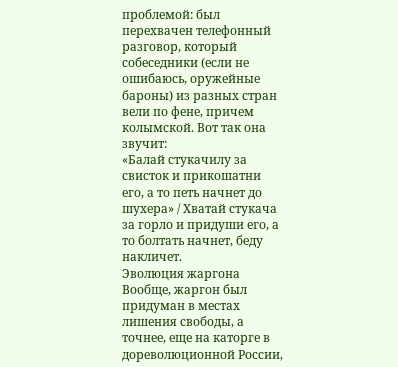проблемой: был перехвачен телефонный разговор, который собеседники (если не ошибаюсь, оружейные бароны) из разных стран вели по фене, причем колымской. Вот так она звучит:
«Балай стукачилу за свисток и прикошатни его, а то петь начнет до шухера» / Хватай стукача за горло и придуши его, а то болтать начнет, беду накличет.
Эволюция жаргона
Вообще, жаргон был придуман в местах лишения свободы, а точнее, еще на каторге в дореволюционной России,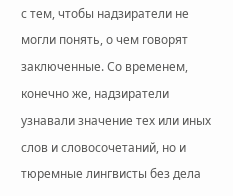с тем, чтобы надзиратели не могли понять, о чем говорят заключенные. Со временем, конечно же, надзиратели узнавали значение тех или иных слов и словосочетаний, но и тюремные лингвисты без дела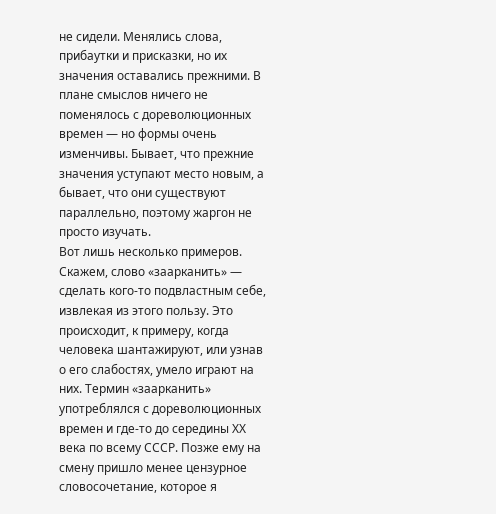не сидели. Менялись слова, прибаутки и присказки, но их значения оставались прежними. В плане смыслов ничего не поменялось с дореволюционных времен — но формы очень изменчивы. Бывает, что прежние значения уступают место новым, а бывает, что они существуют параллельно, поэтому жаргон не просто изучать.
Вот лишь несколько примеров. Скажем, слово «заарканить» — сделать кого-то подвластным себе, извлекая из этого пользу. Это происходит, к примеру, когда человека шантажируют, или узнав о его слабостях, умело играют на них. Термин «заарканить» употреблялся с дореволюционных времен и где-то до середины ХХ века по всему СССР. Позже ему на смену пришло менее цензурное словосочетание, которое я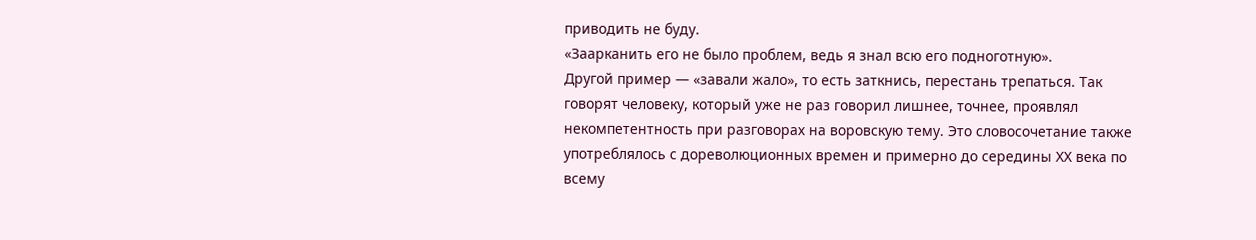приводить не буду.
«Заарканить его не было проблем, ведь я знал всю его подноготную».
Другой пример — «завали жало», то есть заткнись, перестань трепаться. Так говорят человеку, который уже не раз говорил лишнее, точнее, проявлял некомпетентность при разговорах на воровскую тему. Это словосочетание также употреблялось с дореволюционных времен и примерно до середины ХХ века по всему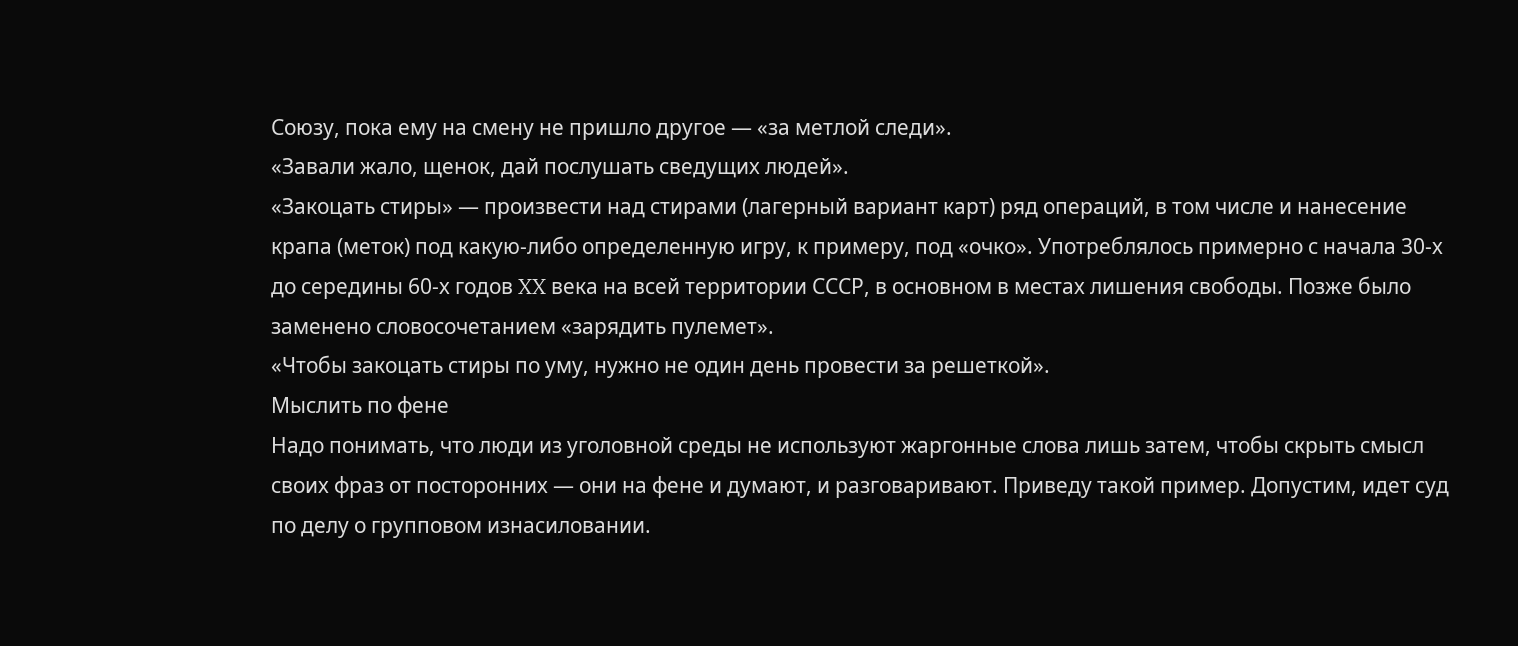Союзу, пока ему на смену не пришло другое — «за метлой следи».
«Завали жало, щенок, дай послушать сведущих людей».
«Закоцать стиры» — произвести над стирами (лагерный вариант карт) ряд операций, в том числе и нанесение крапа (меток) под какую-либо определенную игру, к примеру, под «очко». Употреблялось примерно с начала 30-х до середины 60-х годов XX века на всей территории СССР, в основном в местах лишения свободы. Позже было заменено словосочетанием «зарядить пулемет».
«Чтобы закоцать стиры по уму, нужно не один день провести за решеткой».
Мыслить по фене
Надо понимать, что люди из уголовной среды не используют жаргонные слова лишь затем, чтобы скрыть смысл своих фраз от посторонних — они на фене и думают, и разговаривают. Приведу такой пример. Допустим, идет суд по делу о групповом изнасиловании.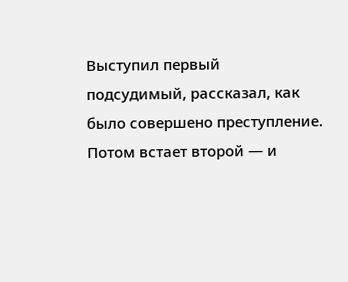Выступил первый подсудимый, рассказал, как было совершено преступление. Потом встает второй — и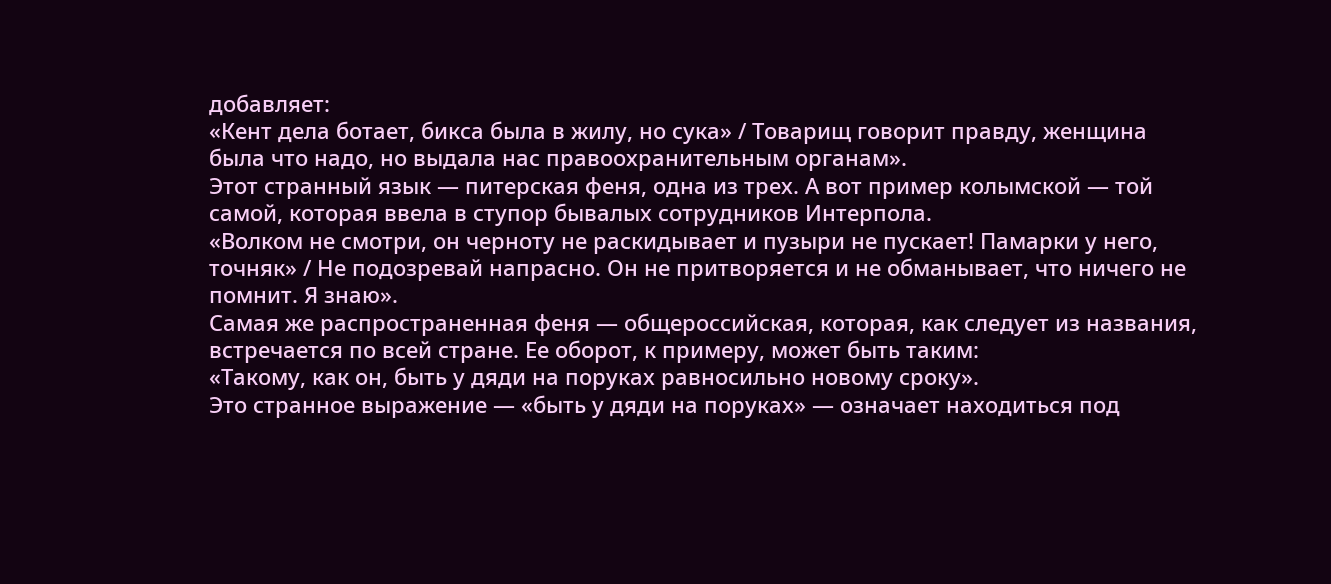добавляет:
«Кент дела ботает, бикса была в жилу, но сука» / Товарищ говорит правду, женщина была что надо, но выдала нас правоохранительным органам».
Этот странный язык — питерская феня, одна из трех. А вот пример колымской — той самой, которая ввела в ступор бывалых сотрудников Интерпола.
«Волком не смотри, он черноту не раскидывает и пузыри не пускает! Памарки у него, точняк» / Не подозревай напрасно. Он не притворяется и не обманывает, что ничего не помнит. Я знаю».
Самая же распространенная феня — общероссийская, которая, как следует из названия, встречается по всей стране. Ее оборот, к примеру, может быть таким:
«Такому, как он, быть у дяди на поруках равносильно новому сроку».
Это странное выражение — «быть у дяди на поруках» — означает находиться под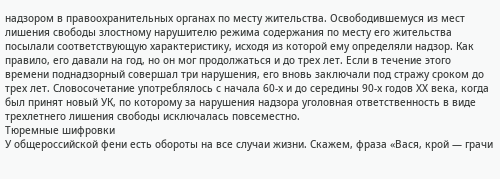надзором в правоохранительных органах по месту жительства. Освободившемуся из мест лишения свободы злостному нарушителю режима содержания по месту его жительства посылали соответствующую характеристику, исходя из которой ему определяли надзор. Как правило, его давали на год, но он мог продолжаться и до трех лет. Если в течение этого времени поднадзорный совершал три нарушения, его вновь заключали под стражу сроком до трех лет. Словосочетание употреблялось с начала 60-х и до середины 90-х годов ХХ века, когда был принят новый УК, по которому за нарушения надзора уголовная ответственность в виде трехлетнего лишения свободы исключалась повсеместно.
Тюремные шифровки
У общероссийской фени есть обороты на все случаи жизни. Скажем, фраза «Вася, крой — грачи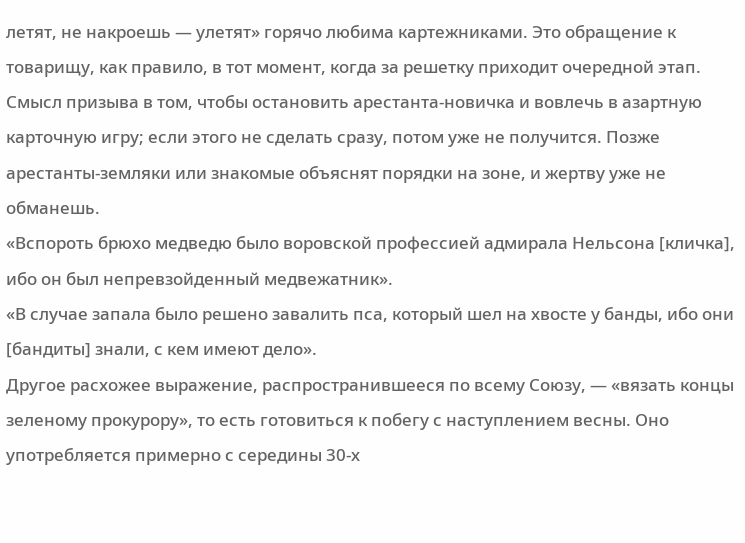летят, не накроешь — улетят» горячо любима картежниками. Это обращение к товарищу, как правило, в тот момент, когда за решетку приходит очередной этап. Смысл призыва в том, чтобы остановить арестанта-новичка и вовлечь в азартную карточную игру; если этого не сделать сразу, потом уже не получится. Позже арестанты-земляки или знакомые объяснят порядки на зоне, и жертву уже не обманешь.
«Вспороть брюхо медведю было воровской профессией адмирала Нельсона [кличка], ибо он был непревзойденный медвежатник».
«В случае запала было решено завалить пса, который шел на хвосте у банды, ибо они [бандиты] знали, с кем имеют дело».
Другое расхожее выражение, распространившееся по всему Союзу, — «вязать концы зеленому прокурору», то есть готовиться к побегу с наступлением весны. Оно употребляется примерно с середины 30-х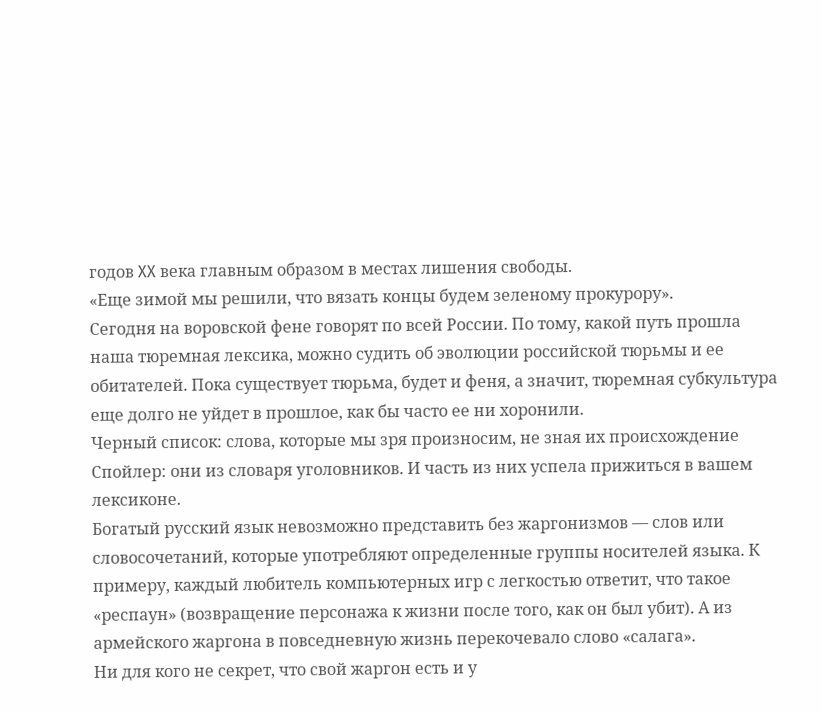годов XX века главным образом в местах лишения свободы.
«Еще зимой мы решили, что вязать концы будем зеленому прокурору».
Сегодня на воровской фене говорят по всей России. По тому, какой путь прошла наша тюремная лексика, можно судить об эволюции российской тюрьмы и ее обитателей. Пока существует тюрьма, будет и феня, а значит, тюремная субкультура еще долго не уйдет в прошлое, как бы часто ее ни хоронили.
Черный список: слова, которые мы зря произносим, не зная их происхождение
Спойлер: они из словаря уголовников. И часть из них успела прижиться в вашем лексиконе.
Богатый русский язык невозможно представить без жаргонизмов — слов или словосочетаний, которые употребляют определенные группы носителей языка. К примеру, каждый любитель компьютерных игр с легкостью ответит, что такое «респаун» (возвращение персонажа к жизни после того, как он был убит). А из армейского жаргона в повседневную жизнь перекочевало слово «салага».
Ни для кого не секрет, что свой жаргон есть и у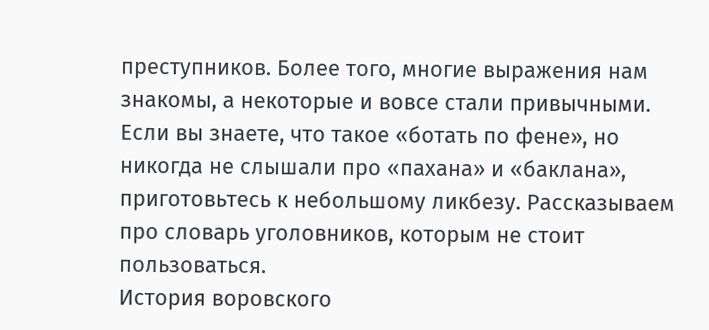преступников. Более того, многие выражения нам знакомы, а некоторые и вовсе стали привычными. Если вы знаете, что такое «ботать по фене», но никогда не слышали про «пахана» и «баклана», приготовьтесь к небольшому ликбезу. Рассказываем про словарь уголовников, которым не стоит пользоваться.
История воровского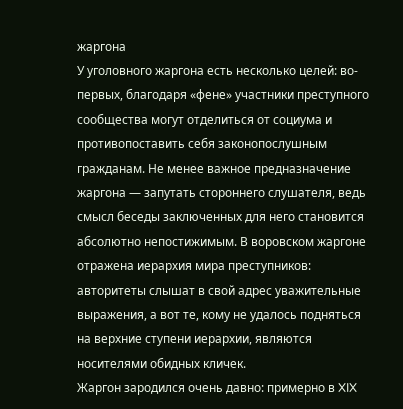жаргона
У уголовного жаргона есть несколько целей: во-первых, благодаря «фене» участники преступного сообщества могут отделиться от социума и противопоставить себя законопослушным гражданам. Не менее важное предназначение жаргона — запутать стороннего слушателя, ведь смысл беседы заключенных для него становится абсолютно непостижимым. В воровском жаргоне отражена иерархия мира преступников: авторитеты слышат в свой адрес уважительные выражения, а вот те, кому не удалось подняться на верхние ступени иерархии, являются носителями обидных кличек.
Жаргон зародился очень давно: примерно в XIX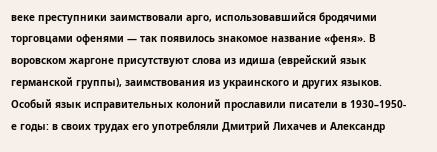веке преступники заимствовали арго, использовавшийся бродячими торговцами офенями — так появилось знакомое название «феня». В воровском жаргоне присутствуют слова из идиша (еврейский язык германской группы), заимствования из украинского и других языков. Особый язык исправительных колоний прославили писатели в 1930–1950-е годы: в своих трудах его употребляли Дмитрий Лихачев и Александр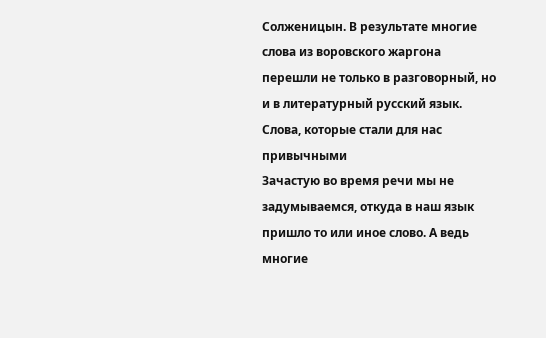Солженицын. В результате многие слова из воровского жаргона перешли не только в разговорный, но и в литературный русский язык.
Слова, которые стали для нас привычными
Зачастую во время речи мы не задумываемся, откуда в наш язык пришло то или иное слово. А ведь многие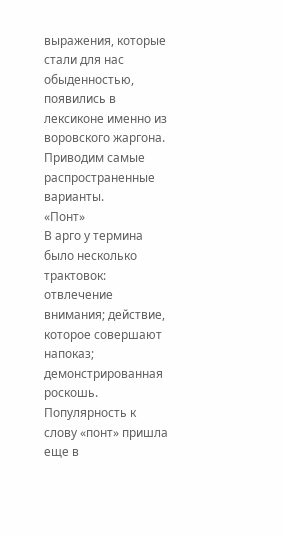выражения, которые стали для нас обыденностью, появились в лексиконе именно из воровского жаргона. Приводим самые распространенные варианты.
«Понт»
В арго у термина было несколько трактовок: отвлечение внимания; действие, которое совершают напоказ; демонстрированная роскошь. Популярность к слову «понт» пришла еще в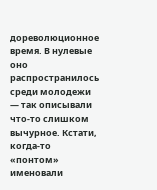дореволюционное время. В нулевые оно распространилось среди молодежи — так описывали что-то слишком вычурное. Кстати, когда-то «понтом» именовали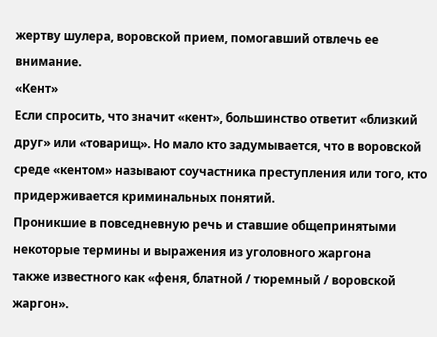жертву шулера, воровской прием, помогавший отвлечь ее внимание.
«Кент»
Если спросить, что значит «кент», большинство ответит «близкий друг» или «товарищ». Но мало кто задумывается, что в воровской среде «кентом» называют соучастника преступления или того, кто придерживается криминальных понятий.
Проникшие в повседневную речь и ставшие общепринятыми некоторые термины и выражения из уголовного жаргона
также известного как «феня, блатной / тюремный / воровской жаргон».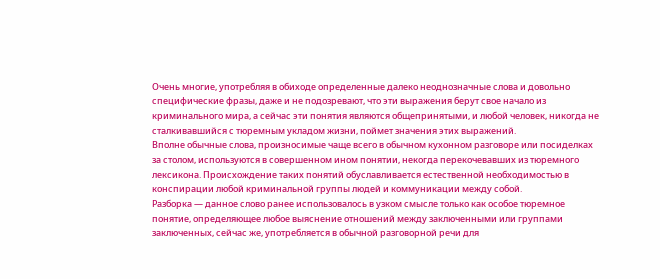Очень многие, употребляя в обиходе определенные далеко неоднозначные слова и довольно специфические фразы, даже и не подозревают, что эти выражения берут свое начало из криминального мира, а сейчас эти понятия являются общепринятыми, и любой человек, никогда не сталкивавшийся с тюремным укладом жизни, поймет значения этих выражений.
Вполне обычные слова, произносимые чаще всего в обычном кухонном разговоре или посиделках за столом, используются в совершенном ином понятии, некогда перекочевавших из тюремного лексикона. Происхождение таких понятий обуславливается естественной необходимостью в конспирации любой криминальной группы людей и коммуникации между собой.
Разборка — данное слово ранее использовалось в узком смысле только как особое тюремное понятие, определяющее любое выяснение отношений между заключенными или группами заключенных, сейчас же, употребляется в обычной разговорной речи для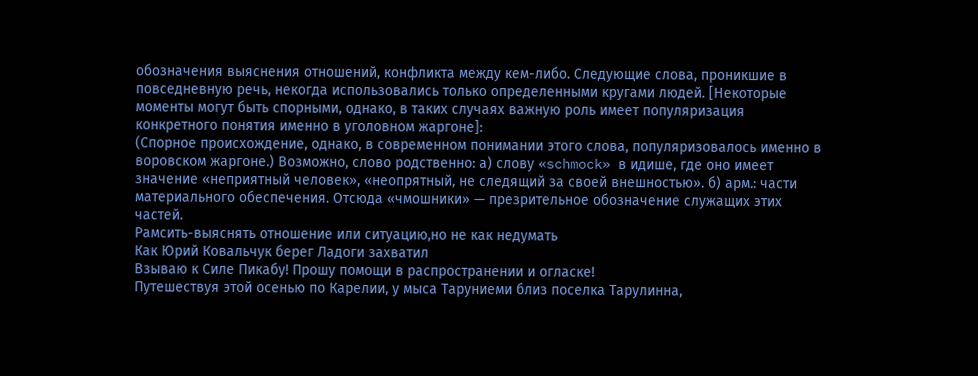обозначения выяснения отношений, конфликта между кем-либо. Следующие слова, проникшие в повседневную речь, некогда использовались только определенными кругами людей. [Некоторые моменты могут быть спорными, однако, в таких случаях важную роль имеет популяризация конкретного понятия именно в уголовном жаргоне]:
(Спорное происхождение, однако, в современном понимании этого слова, популяризовалось именно в воровском жаргоне.) Возможно, слово родственно: а) слову «schmock» в идише, где оно имеет значение «неприятный человек», «неопрятный, не следящий за своей внешностью». б) арм.: части материального обеспечения. Отсюда «чмошники» — презрительное обозначение служащих этих частей.
Рамсить-выяснять отношение или ситуацию,но не как недумать
Как Юрий Ковальчук берег Ладоги захватил
Взываю к Силе Пикабу! Прошу помощи в распространении и огласке!
Путешествуя этой осенью по Карелии, у мыса Таруниеми близ поселка Тарулинна,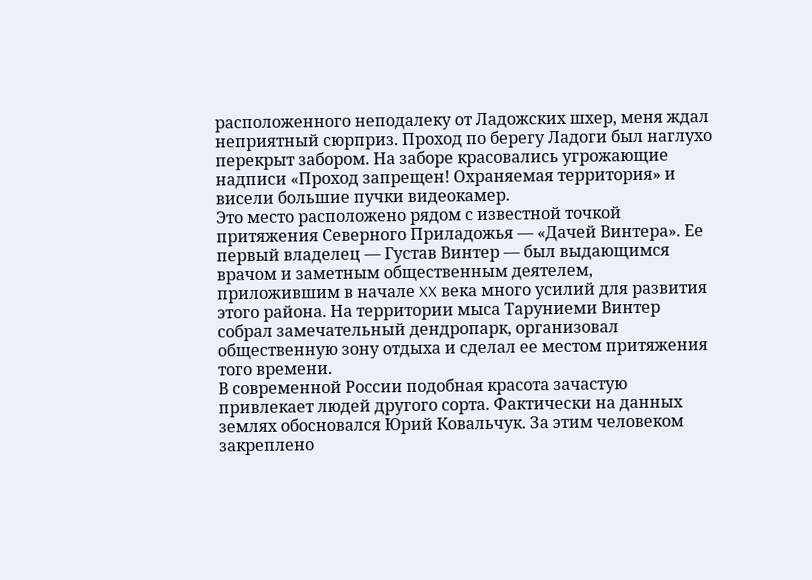расположенного неподалеку от Ладожских шхер, меня ждал неприятный сюрприз. Проход по берегу Ладоги был наглухо перекрыт забором. На заборе красовались угрожающие надписи «Проход запрещен! Охраняемая территория» и висели большие пучки видеокамер.
Это место расположено рядом с известной точкой притяжения Северного Приладожья — «Дачей Винтера». Ее первый владелец — Густав Винтер — был выдающимся врачом и заметным общественным деятелем, приложившим в начале XX века много усилий для развития этого района. На территории мыса Таруниеми Винтер собрал замечательный дендропарк, организовал общественную зону отдыха и сделал ее местом притяжения того времени.
В современной России подобная красота зачастую привлекает людей другого сорта. Фактически на данных землях обосновался Юрий Ковальчук. За этим человеком закреплено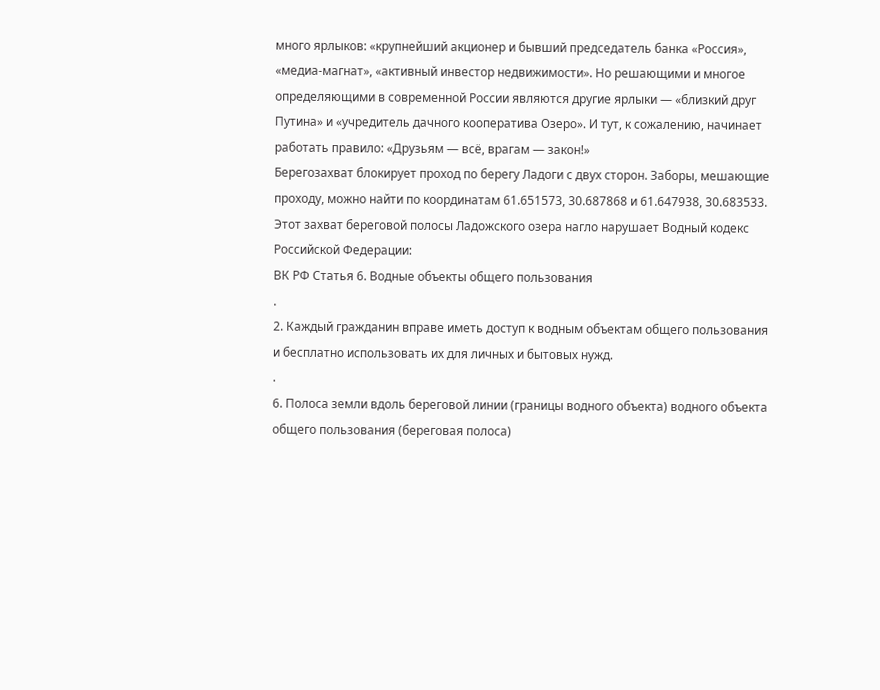много ярлыков: «крупнейший акционер и бывший председатель банка «Россия», «медиа-магнат», «активный инвестор недвижимости». Но решающими и многое определяющими в современной России являются другие ярлыки — «близкий друг Путина» и «учредитель дачного кооператива Озеро». И тут, к сожалению, начинает работать правило: «Друзьям — всё, врагам — закон!»
Берегозахват блокирует проход по берегу Ладоги с двух сторон. Заборы, мешающие проходу, можно найти по координатам 61.651573, 30.687868 и 61.647938, 30.683533.
Этот захват береговой полосы Ладожского озера нагло нарушает Водный кодекс Российской Федерации:
ВК РФ Статья 6. Водные объекты общего пользования
.
2. Каждый гражданин вправе иметь доступ к водным объектам общего пользования и бесплатно использовать их для личных и бытовых нужд.
.
6. Полоса земли вдоль береговой линии (границы водного объекта) водного объекта общего пользования (береговая полоса)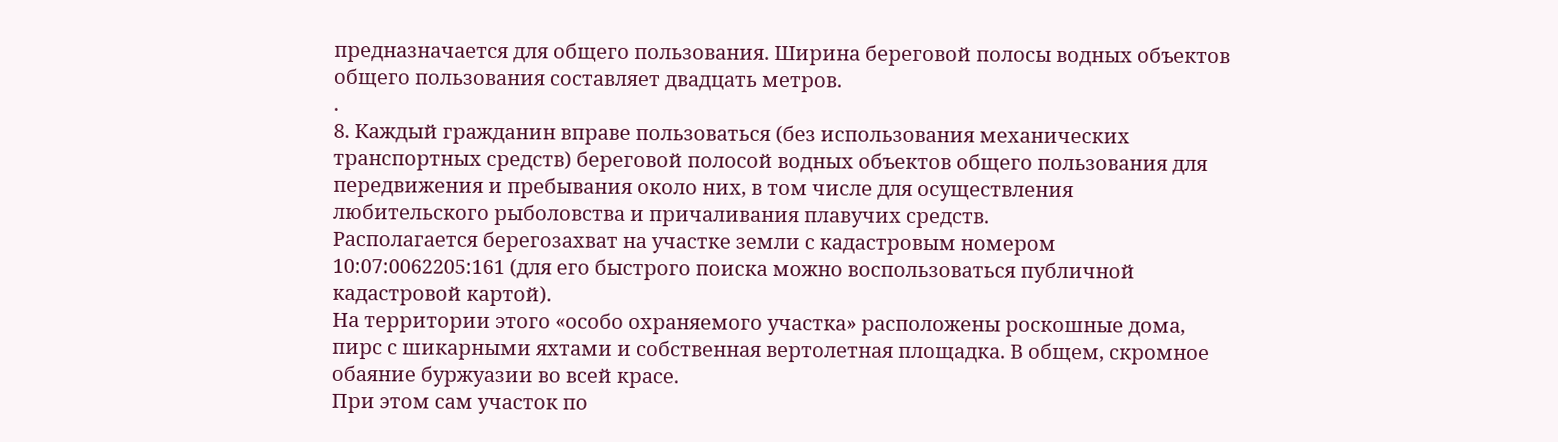предназначается для общего пользования. Ширина береговой полосы водных объектов общего пользования составляет двадцать метров.
.
8. Каждый гражданин вправе пользоваться (без использования механических транспортных средств) береговой полосой водных объектов общего пользования для передвижения и пребывания около них, в том числе для осуществления любительского рыболовства и причаливания плавучих средств.
Располагается берегозахват на участке земли с кадастровым номером 10:07:0062205:161 (для его быстрого поиска можно воспользоваться публичной кадастровой картой).
На территории этого «особо охраняемого участка» расположены роскошные дома, пирс с шикарными яхтами и собственная вертолетная площадка. В общем, скромное обаяние буржуазии во всей красе.
При этом сам участок по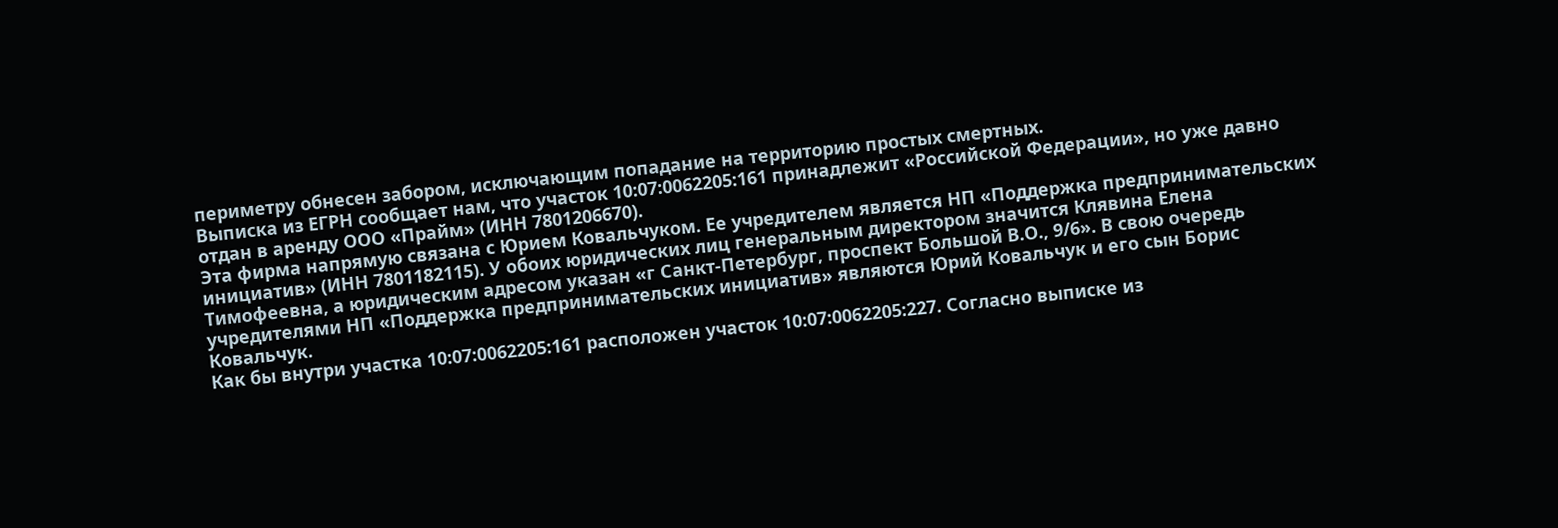периметру обнесен забором, исключающим попадание на территорию простых смертных.
Выписка из ЕГРН сообщает нам, что участок 10:07:0062205:161 принадлежит «Российской Федерации», но уже давно отдан в аренду ООО «Прайм» (ИНН 7801206670).
Эта фирма напрямую связана с Юрием Ковальчуком. Ее учредителем является НП «Поддержка предпринимательских инициатив» (ИНН 7801182115). У обоих юридических лиц генеральным директором значится Клявина Елена Тимофеевна, а юридическим адресом указан «г Санкт-Петербург, проспект Большой В.О., 9/6». В свою очередь учредителями НП «Поддержка предпринимательских инициатив» являются Юрий Ковальчук и его сын Борис Ковальчук.
Как бы внутри участка 10:07:0062205:161 расположен участок 10:07:0062205:227. Согласно выписке из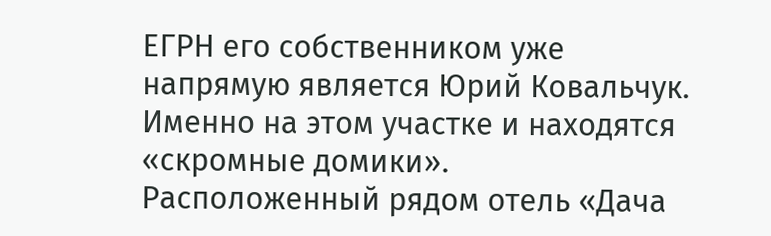ЕГРН его собственником уже напрямую является Юрий Ковальчук. Именно на этом участке и находятся «скромные домики».
Расположенный рядом отель «Дача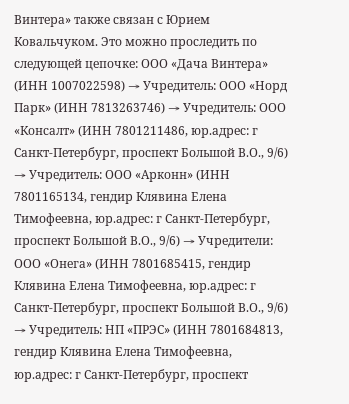Винтера» также связан с Юрием Ковальчуком. Это можно проследить по следующей цепочке: ООО «Дача Винтера» (ИНН 1007022598) → Учредитель: ООО «Норд Парк» (ИНН 7813263746) → Учредитель: ООО «Консалт» (ИНН 7801211486, юр.адрес: г Санкт-Петербург, проспект Большой В.О., 9/6) → Учредитель: ООО «Арконн» (ИНН 7801165134, гендир Клявина Елена Тимофеевна, юр.адрес: г Санкт-Петербург, проспект Большой В.О., 9/6) → Учредители: ООО «Онега» (ИНН 7801685415, гендир Клявина Елена Тимофеевна, юр.адрес: г Санкт-Петербург, проспект Большой В.О., 9/6) → Учредитель: НП «ПРЭС» (ИНН 7801684813, гендир Клявина Елена Тимофеевна, юр.адрес: г Санкт-Петербург, проспект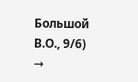Большой В.О., 9/6) →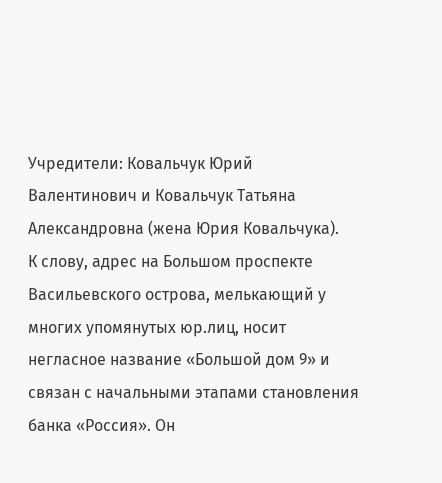Учредители: Ковальчук Юрий Валентинович и Ковальчук Татьяна Александровна (жена Юрия Ковальчука).
К слову, адрес на Большом проспекте Васильевского острова, мелькающий у многих упомянутых юр.лиц, носит негласное название «Большой дом 9» и связан с начальными этапами становления банка «Россия». Он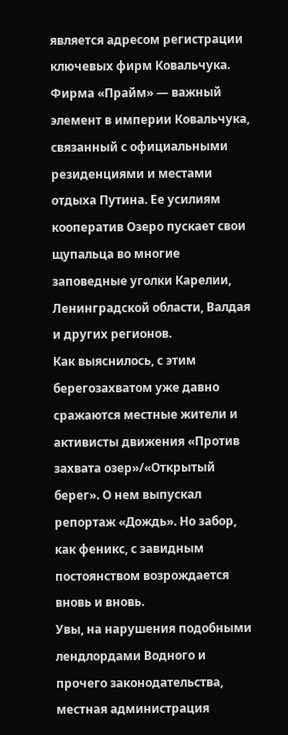является адресом регистрации ключевых фирм Ковальчука.
Фирма «Прайм» — важный элемент в империи Ковальчука, связанный с официальными резиденциями и местами отдыха Путина. Ее усилиям кооператив Озеро пускает свои щупальца во многие заповедные уголки Карелии, Ленинградской области, Валдая и других регионов.
Как выяснилось, с этим берегозахватом уже давно сражаются местные жители и активисты движения «Против захвата озер»/«Открытый берег». О нем выпускал репортаж «Дождь». Но забор, как феникс, с завидным постоянством возрождается вновь и вновь.
Увы, на нарушения подобными лендлордами Водного и прочего законодательства, местная администрация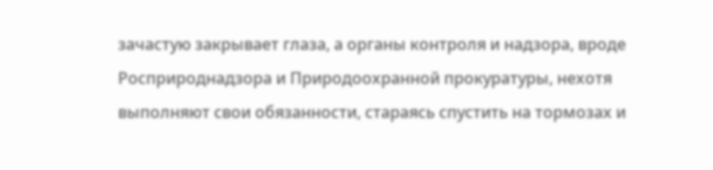зачастую закрывает глаза, а органы контроля и надзора, вроде Росприроднадзора и Природоохранной прокуратуры, нехотя выполняют свои обязанности, стараясь спустить на тормозах и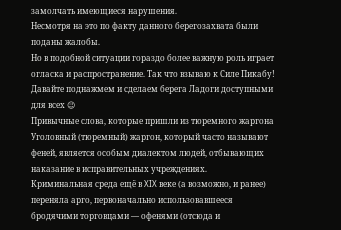замолчать имеющиеся нарушения.
Несмотря на это по факту данного берегозахвата были поданы жалобы.
Но в подобной ситуации гораздо более важную роль играет огласка и распространение. Так что взываю к Силе Пикабу! Давайте поднажмем и сделаем берега Ладоги доступными для всех 😉
Привычные слова, которые пришли из тюремного жаргона
Уголовный (тюремный) жаргон, который часто называют феней, является особым диалектом людей, отбывающих наказание в исправительных учреждениях.
Криминальная среда ещё в XIX веке (а возможно, и ранее) переняла арго, первоначально использовавшееся бродячими торговцами — офенями (отсюда и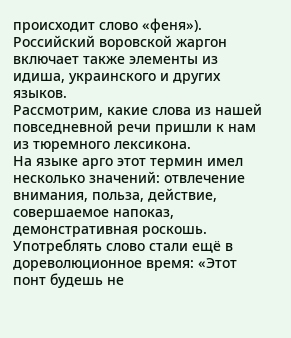происходит слово «феня»). Российский воровской жаргон включает также элементы из идиша, украинского и других языков.
Рассмотрим, какие слова из нашей повседневной речи пришли к нам из тюремного лексикона.
На языке арго этот термин имел несколько значений: отвлечение внимания, польза, действие, совершаемое напоказ, демонстративная роскошь. Употреблять слово стали ещё в дореволюционное время: «Этот понт будешь не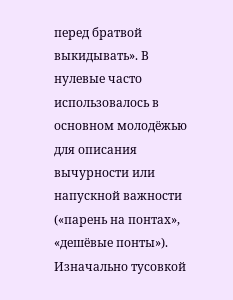перед братвой выкидывать». В нулевые часто использовалось в основном молодёжью для описания вычурности или напускной важности («парень на понтах», «дешёвые понты»).
Изначально тусовкой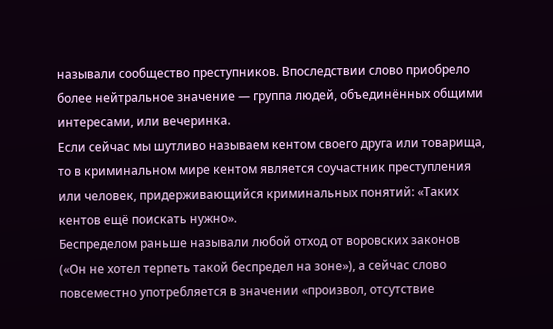называли сообщество преступников. Впоследствии слово приобрело более нейтральное значение — группа людей, объединённых общими интересами, или вечеринка.
Если сейчас мы шутливо называем кентом своего друга или товарища, то в криминальном мире кентом является соучастник преступления или человек, придерживающийся криминальных понятий: «Таких кентов ещё поискать нужно».
Беспределом раньше называли любой отход от воровских законов («Он не хотел терпеть такой беспредел на зоне»), а сейчас слово повсеместно употребляется в значении «произвол, отсутствие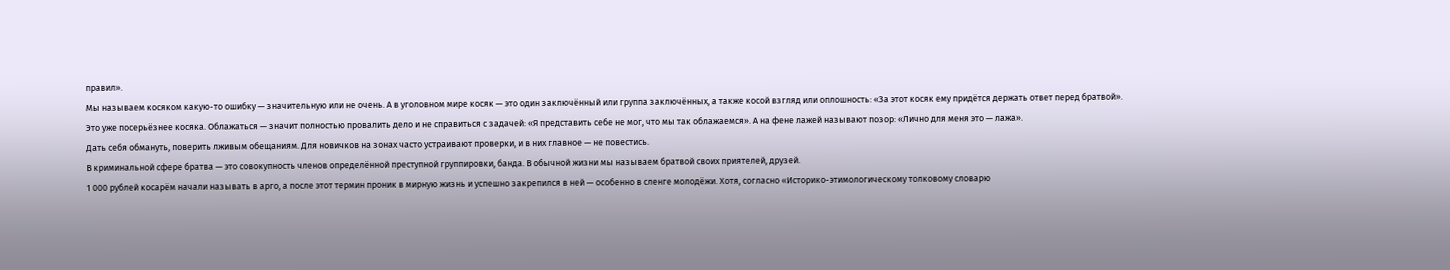правил».
Мы называем косяком какую-то ошибку — значительную или не очень. А в уголовном мире косяк — это один заключённый или группа заключённых, а также косой взгляд или оплошность: «За этот косяк ему придётся держать ответ перед братвой».
Это уже посерьёзнее косяка. Облажаться — значит полностью провалить дело и не справиться с задачей: «Я представить себе не мог, что мы так облажаемся». А на фене лажей называют позор: «Лично для меня это — лажа».
Дать себя обмануть, поверить лживым обещаниям. Для новичков на зонах часто устраивают проверки, и в них главное — не повестись.
В криминальной сфере братва — это совокупность членов определённой преступной группировки, банда. В обычной жизни мы называем братвой своих приятелей, друзей.
1 000 рублей косарём начали называть в арго, а после этот термин проник в мирную жизнь и успешно закрепился в ней — особенно в сленге молодёжи. Хотя, согласно «Историко-этимологическому толковому словарю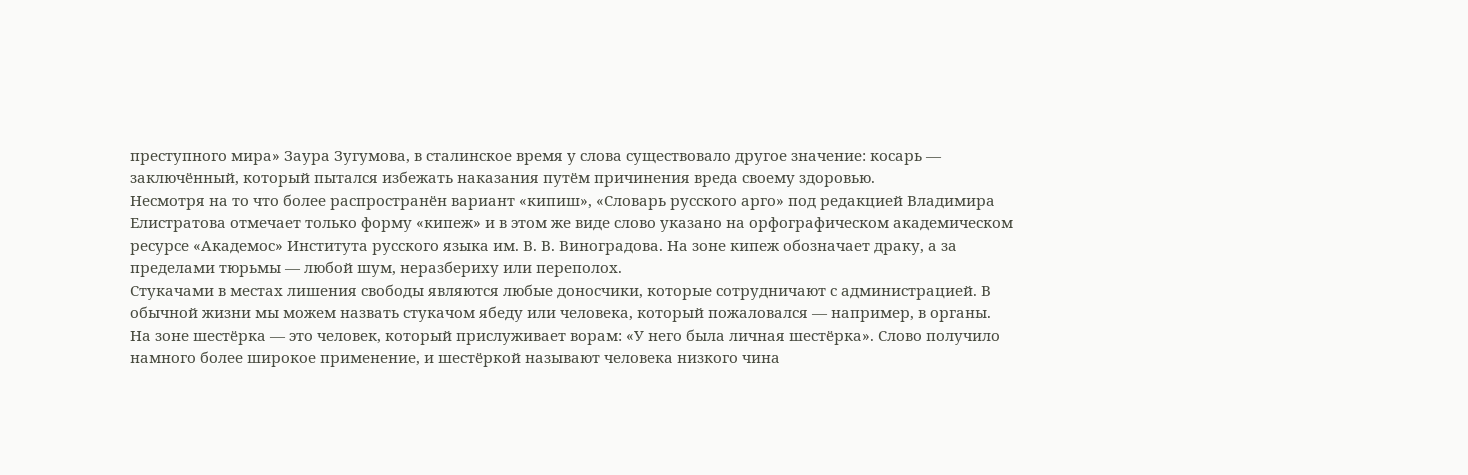преступного мира» Заура Зугумова, в сталинское время у слова существовало другое значение: косарь — заключённый, который пытался избежать наказания путём причинения вреда своему здоровью.
Несмотря на то что более распространён вариант «кипиш», «Словарь русского арго» под редакцией Владимира Елистратова отмечает только форму «кипеж» и в этом же виде слово указано на орфографическом академическом ресурсе «Академос» Института русского языка им. В. В. Виноградова. На зоне кипеж обозначает драку, а за пределами тюрьмы — любой шум, неразбериху или переполох.
Стукачами в местах лишения свободы являются любые доносчики, которые сотрудничают с администрацией. В обычной жизни мы можем назвать стукачом ябеду или человека, который пожаловался — например, в органы.
На зоне шестёрка — это человек, который прислуживает ворам: «У него была личная шестёрка». Слово получило намного более широкое применение, и шестёркой называют человека низкого чина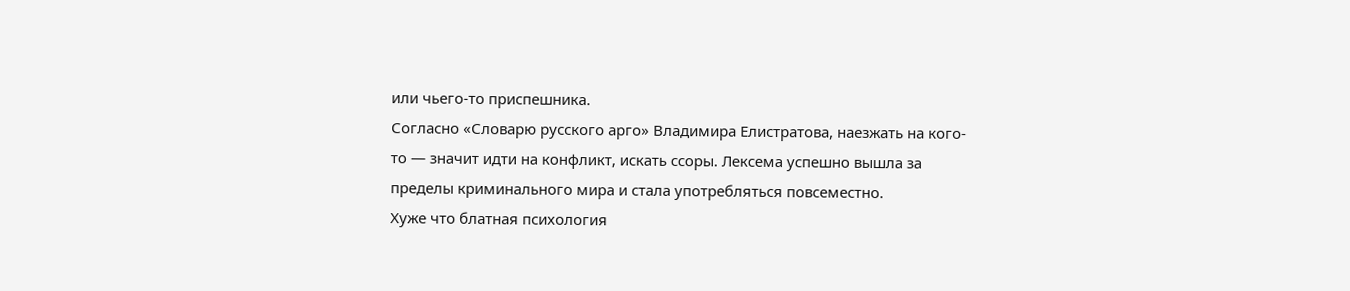или чьего-то приспешника.
Согласно «Словарю русского арго» Владимира Елистратова, наезжать на кого-то — значит идти на конфликт, искать ссоры. Лексема успешно вышла за пределы криминального мира и стала употребляться повсеместно.
Хуже что блатная психология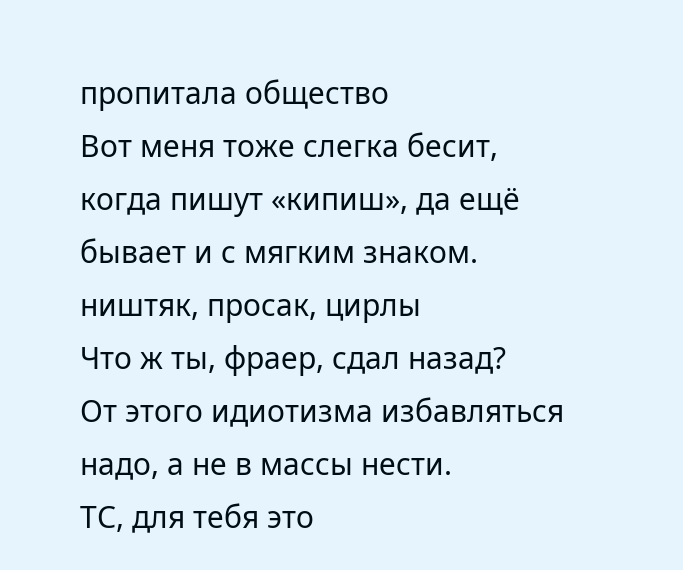пропитала общество
Вот меня тоже слегка бесит, когда пишут «кипиш», да ещё бывает и с мягким знаком.
ништяк, просак, цирлы
Что ж ты, фраер, сдал назад?
От этого идиотизма избавляться надо, а не в массы нести.
ТС, для тебя это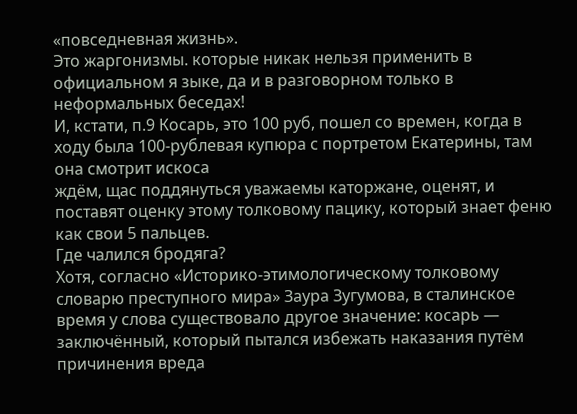«повседневная жизнь».
Это жаргонизмы. которые никак нельзя применить в официальном я зыке, да и в разговорном только в неформальных беседах!
И, кстати, п.9 Косарь, это 100 руб, пошел со времен, когда в ходу была 100-рублевая купюра с портретом Екатерины, там она смотрит искоса
ждём, щас поддянуться уважаемы каторжане, оценят, и поставят оценку этому толковому пацику, который знает феню как свои 5 пальцев.
Где чалился бродяга?
Хотя, согласно «Историко-этимологическому толковому словарю преступного мира» Заура Зугумова, в сталинское время у слова существовало другое значение: косарь — заключённый, который пытался избежать наказания путём причинения вреда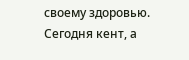своему здоровью.
Сегодня кент, а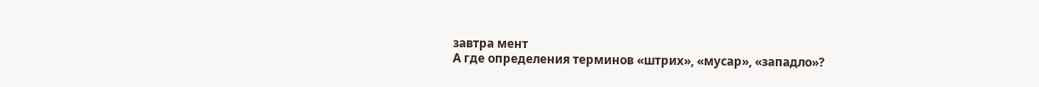завтра мент
А где определения терминов «штрих», «мусар», «западло»?